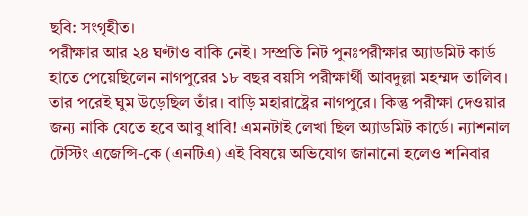ছবি: সংগৃহীত।
পরীক্ষার আর ২৪ ঘণ্টাও বাকি নেই। সম্প্রতি নিট পুনঃপরীক্ষার অ্যাডমিট কার্ড হাতে পেয়েছিলেন নাগপুরের ১৮ বছর বয়সি পরীক্ষার্থী আবদুল্লা মহম্মদ তালিব। তার পরেই ঘুম উড়েছিল তাঁর। বাড়ি মহারাষ্ট্রের নাগপুরে। কিন্তু পরীক্ষা দেওয়ার জন্য নাকি যেতে হবে আবু ধাবি! এমনটাই লেখা ছিল অ্যাডমিট কার্ডে। ন্যাশনাল টেস্টিং এজেন্সি-কে (এনটিএ) এই বিষয়ে অভিযোগ জানানো হলেও শনিবার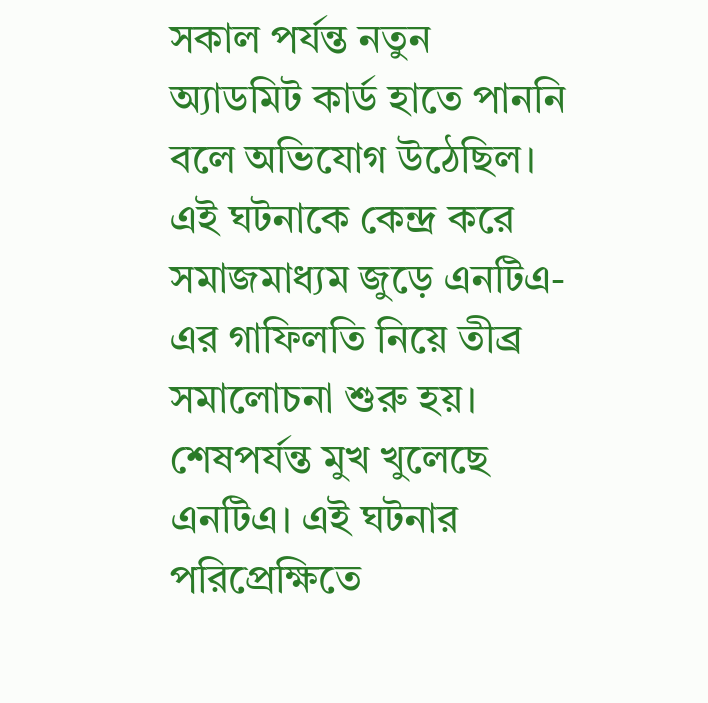সকাল পর্যন্ত নতুন অ্যাডমিট কার্ড হাতে পাননি বলে অভিযোগ উঠেছিল। এই ঘটনাকে কেন্দ্র করে সমাজমাধ্যম জুড়ে এনটিএ-এর গাফিলতি নিয়ে তীব্র সমালোচনা শুরু হয়। শেষপর্যন্ত মুখ খুলেছে এনটিএ। এই ঘটনার পরিপ্রেক্ষিতে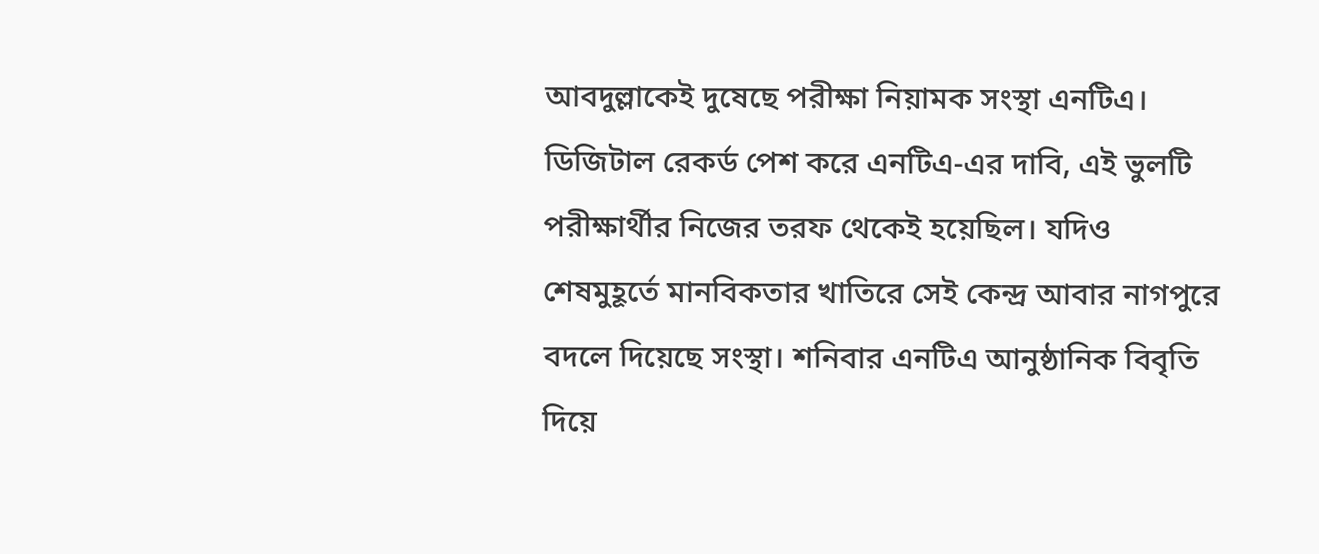আবদুল্লাকেই দুষেছে পরীক্ষা নিয়ামক সংস্থা এনটিএ।
ডিজিটাল রেকর্ড পেশ করে এনটিএ-এর দাবি, এই ভুলটি পরীক্ষার্থীর নিজের তরফ থেকেই হয়েছিল। যদিও শেষমুহূর্তে মানবিকতার খাতিরে সেই কেন্দ্র আবার নাগপুরে বদলে দিয়েছে সংস্থা। শনিবার এনটিএ আনুষ্ঠানিক বিবৃতি দিয়ে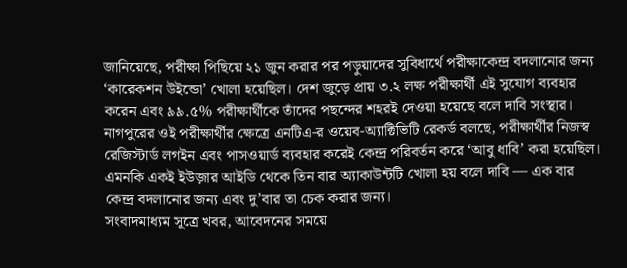জানিয়েছে, পরীক্ষা পিছিয়ে ২১ জুন করার পর পড়ুয়াদের সুবিধার্থে পরীক্ষাকেন্দ্র বদলানোর জন্য ‘কারেকশন উইন্ডো’ খোলা হয়েছিল। দেশ জুড়ে প্রায় ৩.২ লক্ষ পরীক্ষার্থী এই সুযোগ ব্যবহার করেন এবং ৯৯.৫% পরীক্ষার্থীকে তাঁদের পছন্দের শহরই দেওয়া হয়েছে বলে দাবি সংস্থার। নাগপুরের ওই পরীক্ষার্থীর ক্ষেত্রে এনটিএ-র ওয়েব-অ্যাক্টিভিটি রেকর্ড বলছে, পরীক্ষার্থীর নিজস্ব রেজিস্টার্ড লগইন এবং পাসওয়ার্ড ব্যবহার করেই কেন্দ্র পরিবর্তন করে ‘আবু ধাবি’ করা হয়েছিল। এমনকি একই ইউজ়ার আইডি থেকে তিন বার অ্যাকাউন্টটি খোলা হয় বলে দাবি — এক বার কেন্দ্র বদলানোর জন্য এবং দু’বার তা চেক করার জন্য।
সংবাদমাধ্যম সূত্রে খবর, আবেদনের সময়ে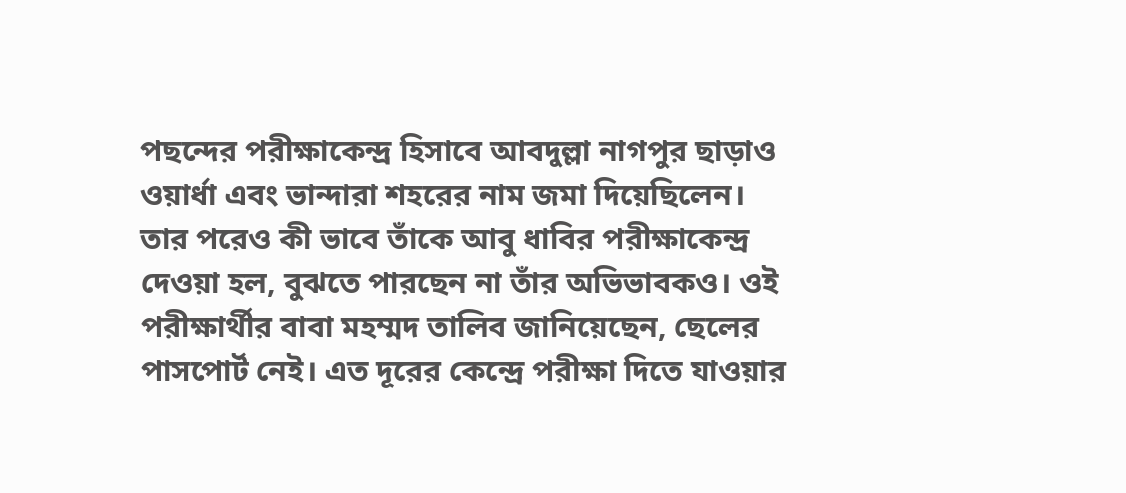পছন্দের পরীক্ষাকেন্দ্র হিসাবে আবদুল্লা নাগপুর ছাড়াও ওয়ার্ধা এবং ভান্দারা শহরের নাম জমা দিয়েছিলেন। তার পরেও কী ভাবে তাঁকে আবু ধাবির পরীক্ষাকেন্দ্র দেওয়া হল, বুঝতে পারছেন না তাঁর অভিভাবকও। ওই পরীক্ষার্থীর বাবা মহম্মদ তালিব জানিয়েছেন, ছেলের পাসপোর্ট নেই। এত দূরের কেন্দ্রে পরীক্ষা দিতে যাওয়ার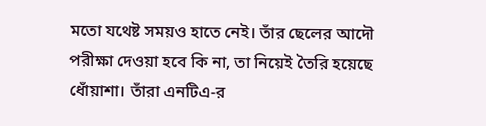মতো যথেষ্ট সময়ও হাতে নেই। তাঁর ছেলের আদৌ পরীক্ষা দেওয়া হবে কি না, তা নিয়েই তৈরি হয়েছে ধোঁয়াশা। তাঁরা এনটিএ-র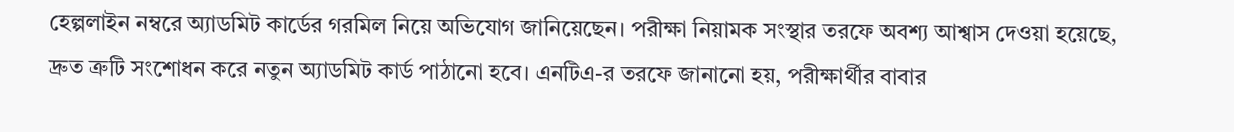হেল্পলাইন নম্বরে অ্যাডমিট কার্ডের গরমিল নিয়ে অভিযোগ জানিয়েছেন। পরীক্ষা নিয়ামক সংস্থার তরফে অবশ্য আশ্বাস দেওয়া হয়েছে, দ্রুত ত্রুটি সংশোধন করে নতুন অ্যাডমিট কার্ড পাঠানো হবে। এনটিএ-র তরফে জানানো হয়, পরীক্ষার্থীর বাবার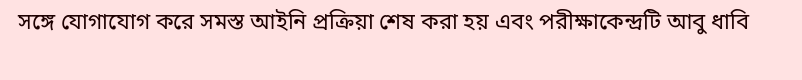সঙ্গে যোগাযোগ করে সমস্ত আইনি প্রক্রিয়া শেষ করা হয় এবং পরীক্ষাকেন্দ্রটি আবু ধাবি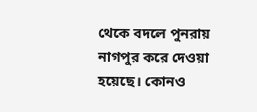থেকে বদলে পুনরায় নাগপুর করে দেওয়া হয়েছে। কোনও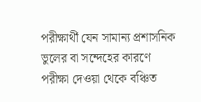পরীক্ষার্থী যেন সামান্য প্রশাসনিক ভুলের বা সন্দেহের কারণে পরীক্ষা দেওয়া থেকে বঞ্চিত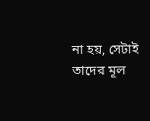না হয়, সেটাই তাদের মূল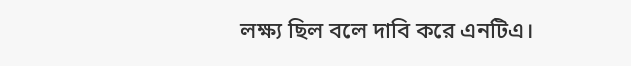লক্ষ্য ছিল বলে দাবি করে এনটিএ।